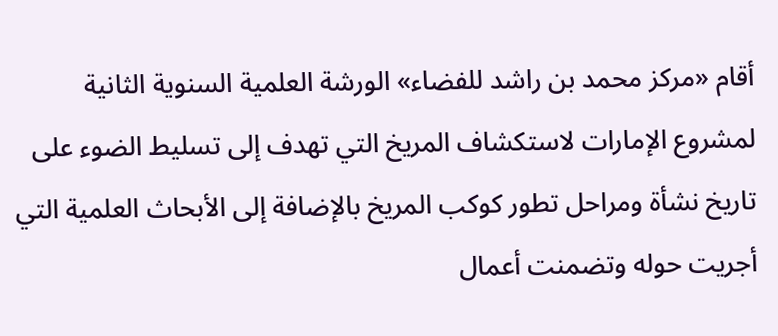أقام «مركز محمد بن راشد للفضاء» الورشة العلمية السنوية الثانية لمشروع الإمارات لاستكشاف المريخ التي تهدف إلى تسليط الضوء على تاريخ نشأة ومراحل تطور كوكب المريخ بالإضافة إلى الأبحاث العلمية التي أجريت حوله وتضمنت أعمال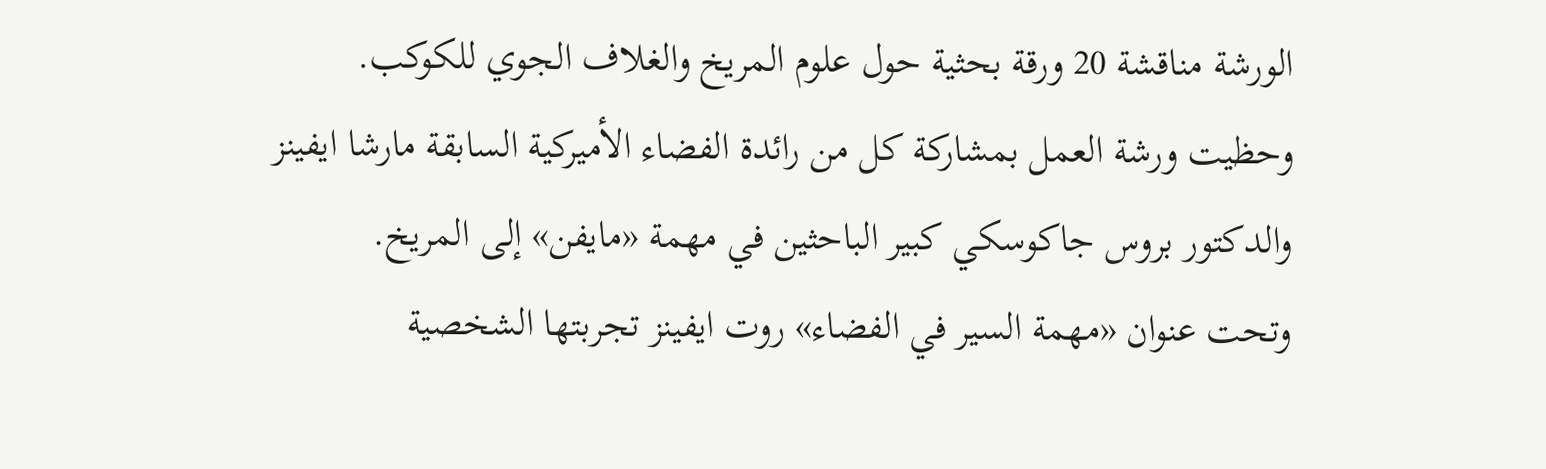الورشة مناقشة 20 ورقة بحثية حول علوم المريخ والغلاف الجوي للكوكب.
وحظيت ورشة العمل بمشاركة كل من رائدة الفضاء الأميركية السابقة مارشا ايفينز والدكتور بروس جاكوسكي كبير الباحثين في مهمة «مايفن» إلى المريخ.
وتحت عنوان «مهمة السير في الفضاء» روت ايفينز تجربتها الشخصية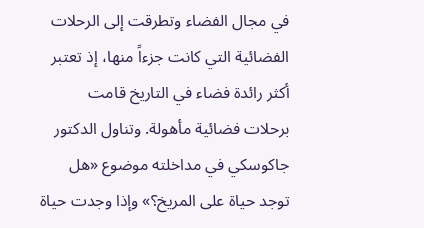في مجال الفضاء وتطرقت إلى الرحلات الفضائية التي كانت جزءاً منها، إذ تعتبر أكثر رائدة فضاء في التاريخ قامت برحلات فضائية مأهولة. وتناول الدكتور جاكوسكي في مداخلته موضوع «هل توجد حياة على المريخ؟» وإذا وجدت حياة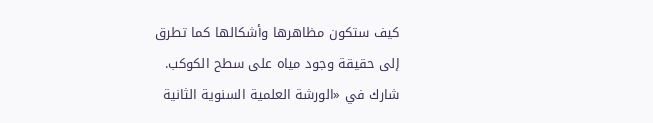كيف ستكون مظاهرها وأشكالها كما تطرق إلى حقيقة وجود مياه على سطح الكوكب.
شارك في «الورشة العلمية السنوية الثانية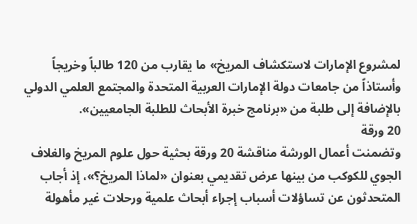لمشروع الإمارات لاستكشاف المريخ» ما يقارب من 120 طالباً وخريجاً وأستاذاً من جامعات دولة الإمارات العربية المتحدة والمجتمع العلمي الدولي بالإضافة إلى طلبة من «برنامج خبرة الأبحاث للطلبة الجامعيين».
20 ورقة
وتضمنت أعمال الورشة مناقشة 20 ورقة بحثية حول علوم المريخ والغلاف الجوي للكوكب من بينها عرض تقديمي بعنوان «لماذا المريخ؟»، إذ أجاب المتحدثون عن تساؤلات أسباب إجراء أبحاث علمية ورحلات غير مأهولة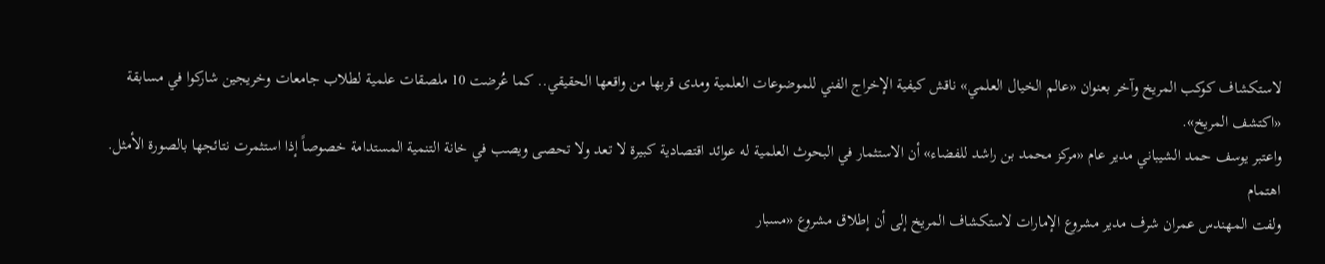لاستكشاف كوكب المريخ وآخر بعنوان «عالم الخيال العلمي» ناقش كيفية الإخراج الفني للموضوعات العلمية ومدى قربها من واقعها الحقيقي.. كما عُرضت 10 ملصقات علمية لطلاب جامعات وخريجين شاركوا في مسابقة «اكتشف المريخ».
واعتبر يوسف حمد الشيباني مدير عام «مركز محمد بن راشد للفضاء» أن الاستثمار في البحوث العلمية له عوائد اقتصادية كبيرة لا تعد ولا تحصى ويصب في خانة التنمية المستدامة خصوصاً إذا استثمرت نتائجها بالصورة الأمثل.
اهتمام
ولفت المهندس عمران شرف مدير مشروع الإمارات لاستكشاف المريخ إلى أن إطلاق مشروع «مسبار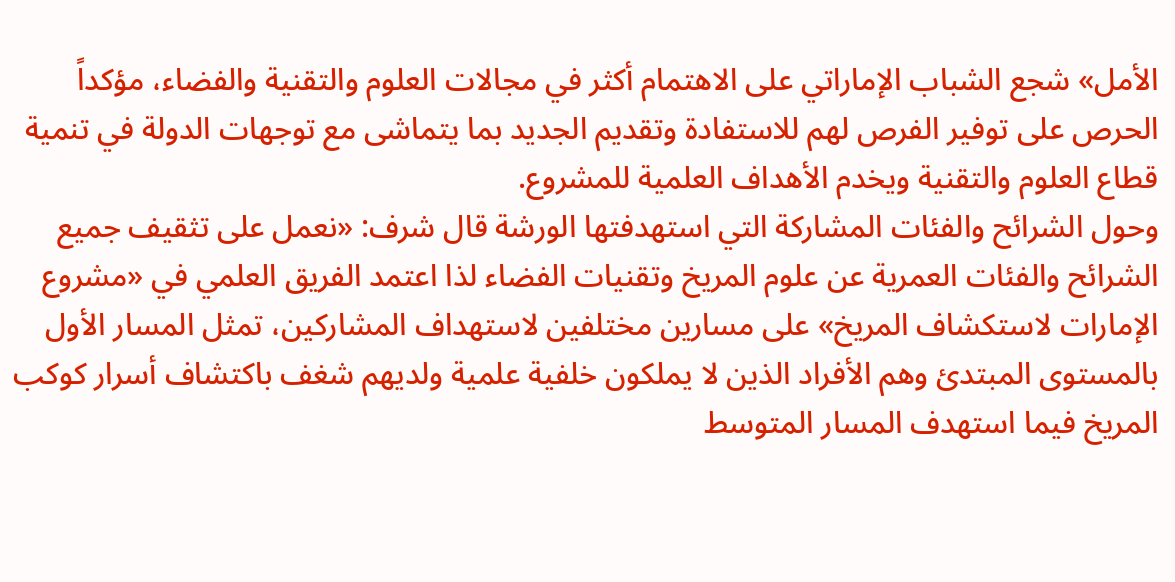الأمل» شجع الشباب الإماراتي على الاهتمام أكثر في مجالات العلوم والتقنية والفضاء، مؤكداً الحرص على توفير الفرص لهم للاستفادة وتقديم الجديد بما يتماشى مع توجهات الدولة في تنمية قطاع العلوم والتقنية ويخدم الأهداف العلمية للمشروع.
وحول الشرائح والفئات المشاركة التي استهدفتها الورشة قال شرف: «نعمل على تثقيف جميع الشرائح والفئات العمرية عن علوم المريخ وتقنيات الفضاء لذا اعتمد الفريق العلمي في «مشروع الإمارات لاستكشاف المريخ» على مسارين مختلفين لاستهداف المشاركين، تمثل المسار الأول بالمستوى المبتدئ وهم الأفراد الذين لا يملكون خلفية علمية ولديهم شغف باكتشاف أسرار كوكب المريخ فيما استهدف المسار المتوسط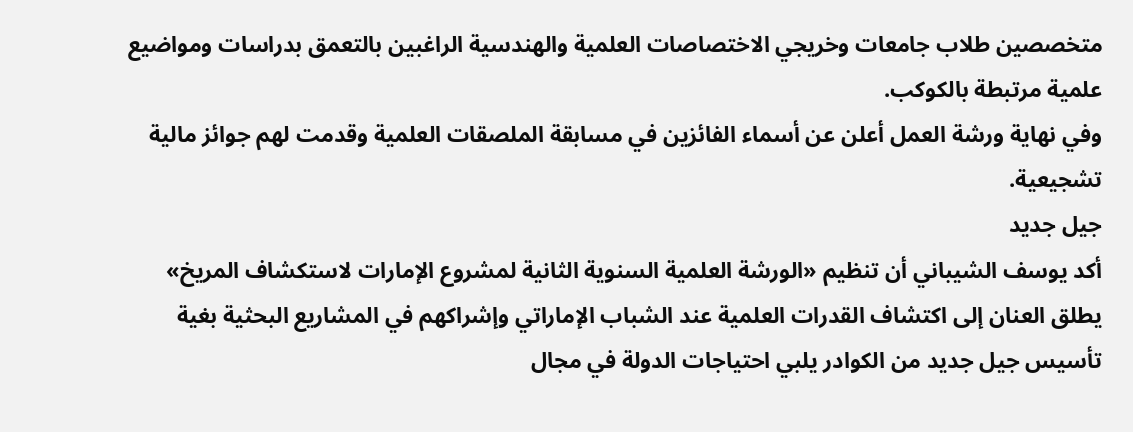متخصصين طلاب جامعات وخريجي الاختصاصات العلمية والهندسية الراغبين بالتعمق بدراسات ومواضيع علمية مرتبطة بالكوكب.
وفي نهاية ورشة العمل أعلن عن أسماء الفائزين في مسابقة الملصقات العلمية وقدمت لهم جوائز مالية تشجيعية.
جيل جديد
أكد يوسف الشيباني أن تنظيم «الورشة العلمية السنوية الثانية لمشروع الإمارات لاستكشاف المريخ» يطلق العنان إلى اكتشاف القدرات العلمية عند الشباب الإماراتي وإشراكهم في المشاريع البحثية بغية تأسيس جيل جديد من الكوادر يلبي احتياجات الدولة في مجال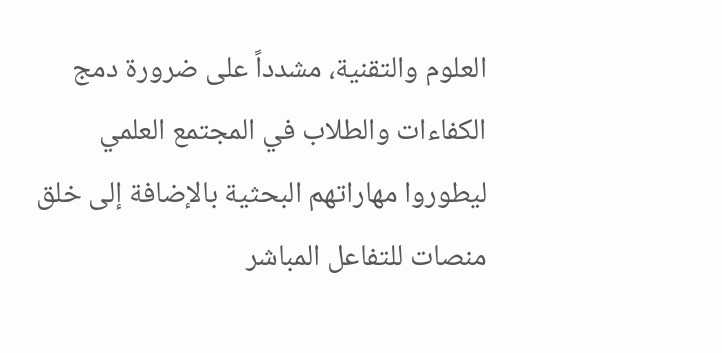العلوم والتقنية، مشدداً على ضرورة دمج الكفاءات والطلاب في المجتمع العلمي ليطوروا مهاراتهم البحثية بالإضافة إلى خلق منصات للتفاعل المباشر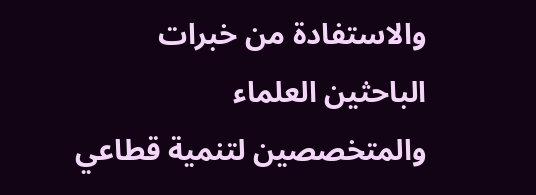والاستفادة من خبرات الباحثين العلماء والمتخصصين لتنمية قطاعي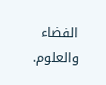الفضاء والعلوم.